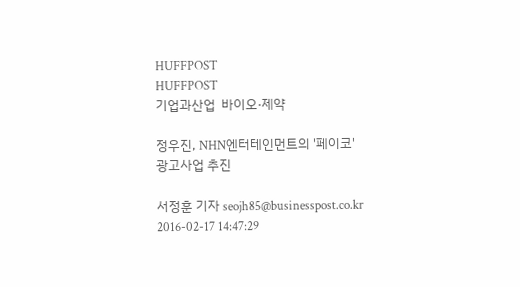HUFFPOST
HUFFPOST
기업과산업  바이오·제약

정우진, NHN엔터테인먼트의 '페이코' 광고사업 추진

서정훈 기자 seojh85@businesspost.co.kr 2016-02-17 14:47:29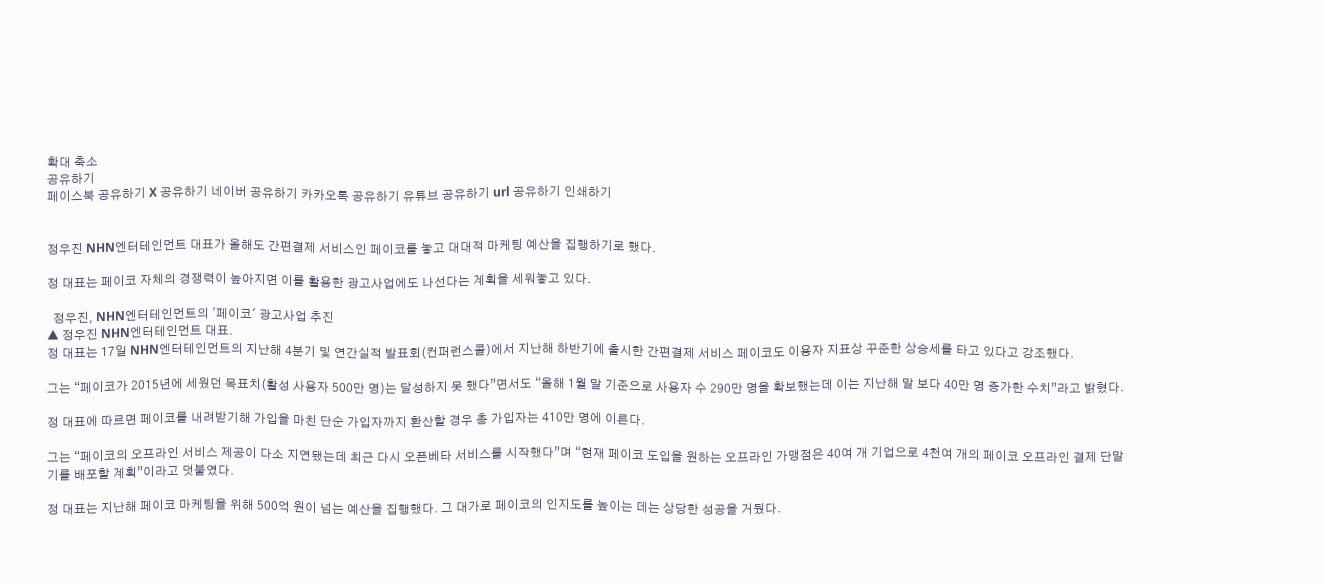확대 축소
공유하기
페이스북 공유하기 X 공유하기 네이버 공유하기 카카오톡 공유하기 유튜브 공유하기 url 공유하기 인쇄하기


정우진 NHN엔터테인먼트 대표가 올해도 간편결제 서비스인 페이코를 놓고 대대적 마케팅 예산을 집행하기로 했다.

정 대표는 페이코 자체의 경쟁력이 높아지면 이를 활용한 광고사업에도 나선다는 계획을 세워놓고 있다.

  정우진, NHN엔터테인먼트의 '페이코' 광고사업 추진
▲ 정우진 NHN엔터테인먼트 대표.
정 대표는 17일 NHN엔터테인먼트의 지난해 4분기 및 연간실적 발표회(컨퍼런스콜)에서 지난해 하반기에 출시한 간편결제 서비스 페이코도 이용자 지표상 꾸준한 상승세를 타고 있다고 강조했다.

그는 “페이코가 2015년에 세웠던 목표치(활성 사용자 500만 명)는 달성하지 못 했다”면서도 “올해 1월 말 기준으로 사용자 수 290만 명을 확보했는데 이는 지난해 말 보다 40만 명 증가한 수치”라고 밝혔다.

정 대표에 따르면 페이코를 내려받기해 가입을 마친 단순 가입자까지 환산할 경우 총 가입자는 410만 명에 이른다.

그는 “페이코의 오프라인 서비스 제공이 다소 지연됐는데 최근 다시 오픈베타 서비스를 시작했다”며 “현재 페이코 도입을 원하는 오프라인 가맹점은 40여 개 기업으로 4천여 개의 페이코 오프라인 결제 단말기를 배포할 계획”이라고 덧붙였다.

정 대표는 지난해 페이코 마케팅을 위해 500억 원이 넘는 예산을 집행했다. 그 대가로 페이코의 인지도를 높이는 데는 상당한 성공을 거뒀다.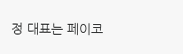정 대표는 페이코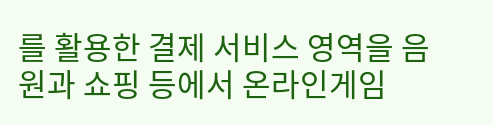를 활용한 결제 서비스 영역을 음원과 쇼핑 등에서 온라인게임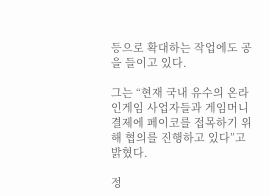등으로 확대하는 작업에도 공을 들이고 있다.

그는 “현재 국내 유수의 온라인게임 사업자들과 게임머니 결제에 페이코를 접목하기 위해 협의를 진행하고 있다”고 밝혔다.

정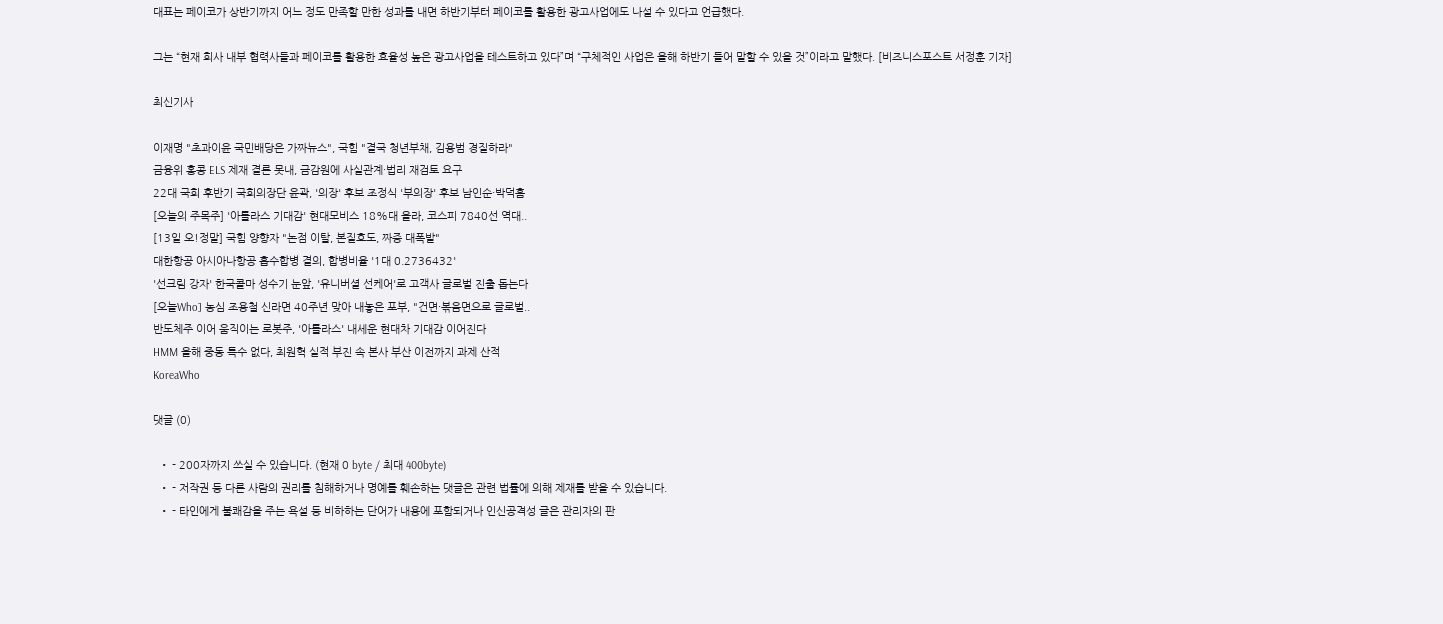대표는 페이코가 상반기까지 어느 정도 만족할 만한 성과를 내면 하반기부터 페이코를 활용한 광고사업에도 나설 수 있다고 언급했다.

그는 “현재 회사 내부 협력사들과 페이코를 활용한 효율성 높은 광고사업을 테스트하고 있다”며 “구체적인 사업은 올해 하반기 들어 말할 수 있을 것”이라고 말했다. [비즈니스포스트 서정훈 기자]

최신기사

이재명 "초과이윤 국민배당은 가짜뉴스", 국힘 "결국 청년부채, 김용범 경질하라"
금융위 홍콩 ELS 제재 결론 못내, 금감원에 사실관계·법리 재검토 요구
22대 국회 후반기 국회의장단 윤곽, '의장' 후보 조정식 '부의장' 후보 남인순·박덕흠
[오늘의 주목주] '아틀라스 기대감' 현대모비스 18%대 올라, 코스피 7840선 역대..
[13일 오!정말] 국힘 양향자 "논점 이탈, 본질호도, 짜증 대폭발"
대한항공 아시아나항공 흡수합병 결의, 합병비율 '1대 0.2736432'
'선크림 강자' 한국콜마 성수기 눈앞, '유니버셜 선케어'로 고객사 글로벌 진출 돕는다
[오늘Who] 농심 조용철 신라면 40주년 맞아 내놓은 포부, "건면·볶음면으로 글로벌..
반도체주 이어 움직이는 로봇주, '아틀라스' 내세운 현대차 기대감 이어진다
HMM 올해 중동 특수 없다, 최원혁 실적 부진 속 본사 부산 이전까지 과제 산적
KoreaWho

댓글 (0)

  • - 200자까지 쓰실 수 있습니다. (현재 0 byte / 최대 400byte)
  • - 저작권 등 다른 사람의 권리를 침해하거나 명예를 훼손하는 댓글은 관련 법률에 의해 제재를 받을 수 있습니다.
  • - 타인에게 불쾌감을 주는 욕설 등 비하하는 단어가 내용에 포함되거나 인신공격성 글은 관리자의 판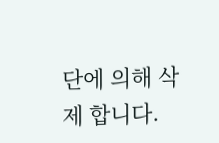단에 의해 삭제 합니다.